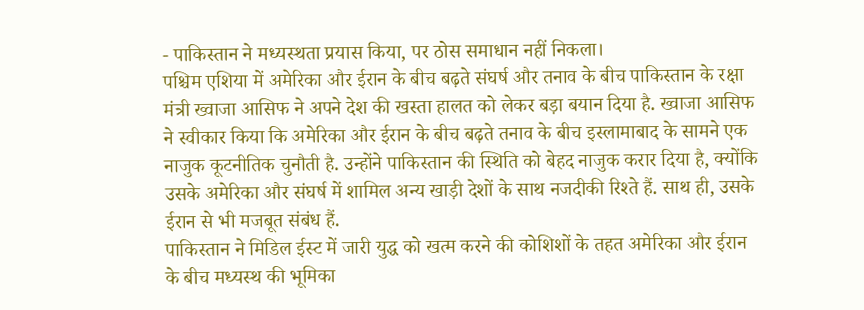- पाकिस्तान ने मध्यस्थता प्रयास किया, पर ठोस समाधान नहीं निकला।
पश्चिम एशिया में अमेरिका और ईरान के बीच बढ़ते संघर्ष और तनाव के बीच पाकिस्तान के रक्षा मंत्री ख्वाजा आसिफ ने अपने देश की खस्ता हालत को लेकर बड़ा बयान दिया है. ख्वाजा आसिफ ने स्वीकार किया कि अमेरिका और ईरान के बीच बढ़ते तनाव के बीच इस्लामाबाद के सामने एक नाजुक कूटनीतिक चुनौती है. उन्होंने पाकिस्तान की स्थिति को बेहद नाजुक करार दिया है, क्योंकि उसके अमेरिका और संघर्ष में शामिल अन्य खाड़ी देशों के साथ नजदीकी रिश्ते हैं. साथ ही, उसके ईरान से भी मजबूत संबंध हैं.
पाकिस्तान ने मिडिल ईस्ट में जारी युद्ध को खत्म करने की कोशिशों के तहत अमेरिका और ईरान के बीच मध्यस्थ की भूमिका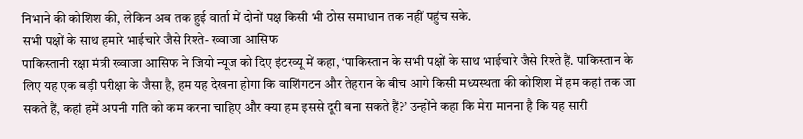निभाने की कोशिश की, लेकिन अब तक हुई वार्ता में दोनों पक्ष किसी भी ठोस समाधान तक नहीं पहुंच सके.
सभी पक्षों के साथ हमारे भाईचारे जैसे रिश्ते- ख्वाजा आसिफ
पाकिस्तानी रक्षा मंत्री ख्वाजा आसिफ ने जियो न्यूज को दिए इंटरव्यू में कहा, ‘पाकिस्तान के सभी पक्षों के साथ भाईचारे जैसे रिश्ते हैं. पाकिस्तान के लिए यह एक बड़ी परीक्षा के जैसा है, हम यह देखना होगा कि वाशिंगटन और तेहरान के बीच आगे किसी मध्यस्थता की कोशिश में हम कहां तक जा सकते हैं, कहां हमें अपनी गति को कम करना चाहिए और क्या हम इससे दूरी बना सकते हैं?’ उन्होंने कहा कि मेरा मानना है कि यह सारी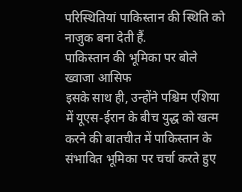परिस्थितियां पाकिस्तान की स्थिति को नाजुक बना देती हैं.
पाकिस्तान की भूमिका पर बोले ख्वाजा आसिफ
इसके साथ ही, उन्होंने पश्चिम एशिया में यूएस-ईरान के बीच युद्ध को खत्म करने की बातचीत में पाकिस्तान के संभावित भूमिका पर चर्चा करते हुए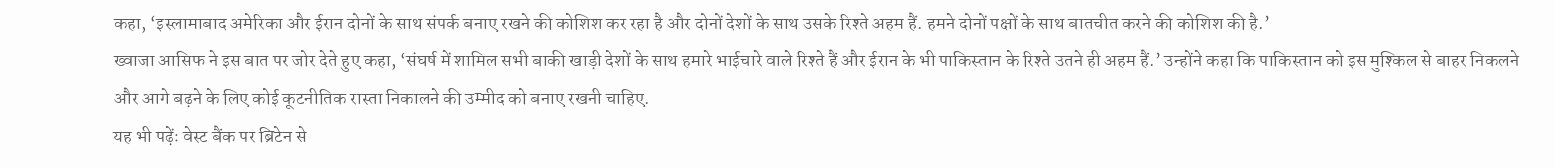कहा, ‘इस्लामाबाद अमेरिका और ईरान दोनों के साथ संपर्क बनाए रखने की कोशिश कर रहा है और दोनों देशों के साथ उसके रिश्ते अहम हैं. हमने दोनों पक्षों के साथ बातचीत करने की कोशिश की है.’
ख्वाजा आसिफ ने इस बात पर जोर देते हुए कहा, ‘संघर्ष में शामिल सभी बाकी खाड़ी देशों के साथ हमारे भाईचारे वाले रिश्ते हैं और ईरान के भी पाकिस्तान के रिश्ते उतने ही अहम हैं.’ उन्होंने कहा कि पाकिस्तान को इस मुश्किल से बाहर निकलने और आगे बढ़ने के लिए कोई कूटनीतिक रास्ता निकालने की उम्मीद को बनाए रखनी चाहिए.
यह भी पढ़ेंः वेस्ट बैंक पर ब्रिटेन से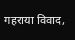गहराया विवाद,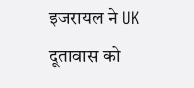इजरायल ने UK दूतावास को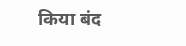किया बंद